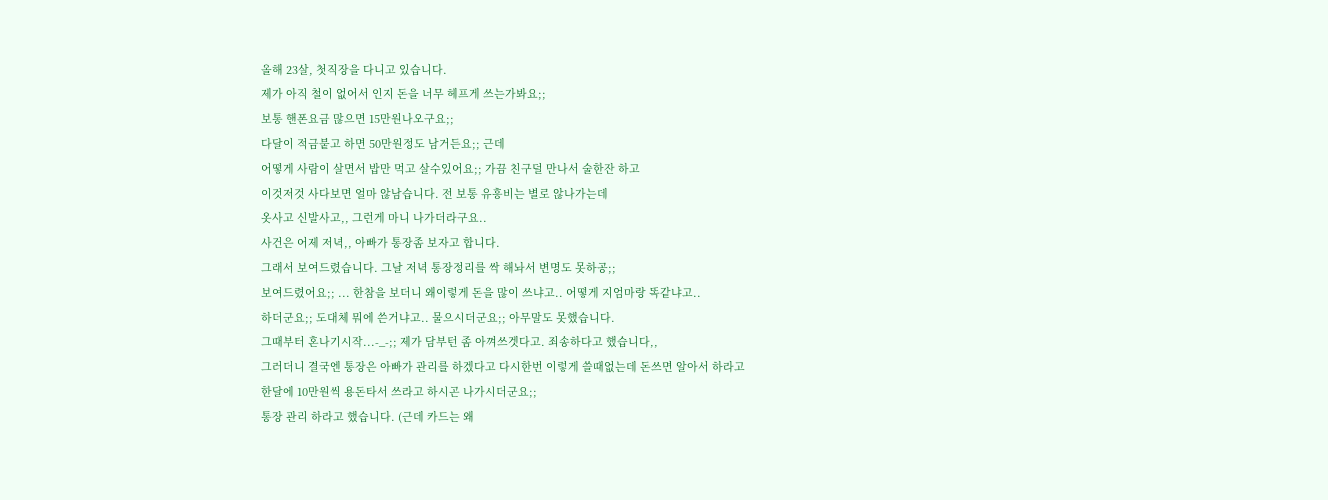올해 23살, 첫직장을 다니고 있습니다.
제가 아직 철이 없어서 인지 돈을 너무 헤프게 쓰는가봐요;;
보통 핸폰요금 많으면 15만원나오구요;;
다달이 적금붙고 하면 50만원정도 남거든요;; 근데
어떻게 사람이 살면서 밥만 먹고 살수있어요;; 가끔 친구덜 만나서 술한잔 하고
이것저것 사다보면 얼마 않남습니다. 전 보통 유흥비는 별로 않나가는데
옷사고 신발사고,, 그런게 마니 나가더라구요..
사건은 어제 저녁,, 아빠가 통장좀 보자고 합니다.
그래서 보여드렸습니다. 그날 저녁 통장정리를 싹 해놔서 변명도 못하공;;
보여드렸어요;; ... 한참을 보더니 왜이렇게 돈을 많이 쓰냐고.. 어떻게 지엄마랑 똑같냐고..
하더군요;; 도대체 뭐에 쓴거냐고.. 물으시더군요;; 아무말도 못했습니다.
그때부터 혼나기시작...-_-;; 제가 담부턴 좀 아껴쓰겟다고. 죄송하다고 했습니다,,
그러더니 결국엔 통장은 아빠가 관리를 하겠다고 다시한번 이렇게 쓸때없는데 돈쓰면 알아서 하라고
한달에 10만원씩 용돈타서 쓰라고 하시곤 나가시더군요;;
통장 관리 하라고 했습니다. (근데 카드는 왜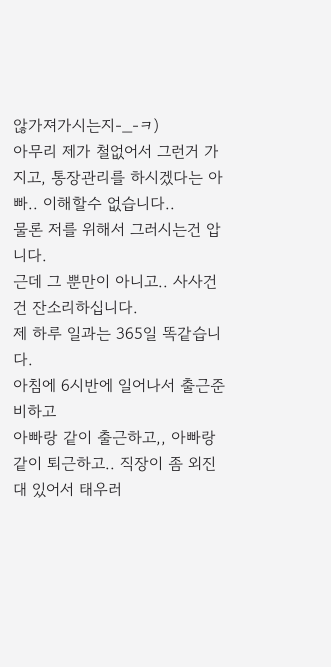않가져가시는지-_-ㅋ)
아무리 제가 철없어서 그런거 가지고, 통장관리를 하시겠다는 아빠.. 이해할수 없습니다..
물론 저를 위해서 그러시는건 압니다.
근데 그 뿐만이 아니고.. 사사건건 잔소리하십니다.
제 하루 일과는 365일 똑같습니다.
아침에 6시반에 일어나서 출근준비하고
아빠랑 같이 출근하고,, 아빠랑 같이 퇴근하고.. 직장이 좀 외진대 있어서 태우러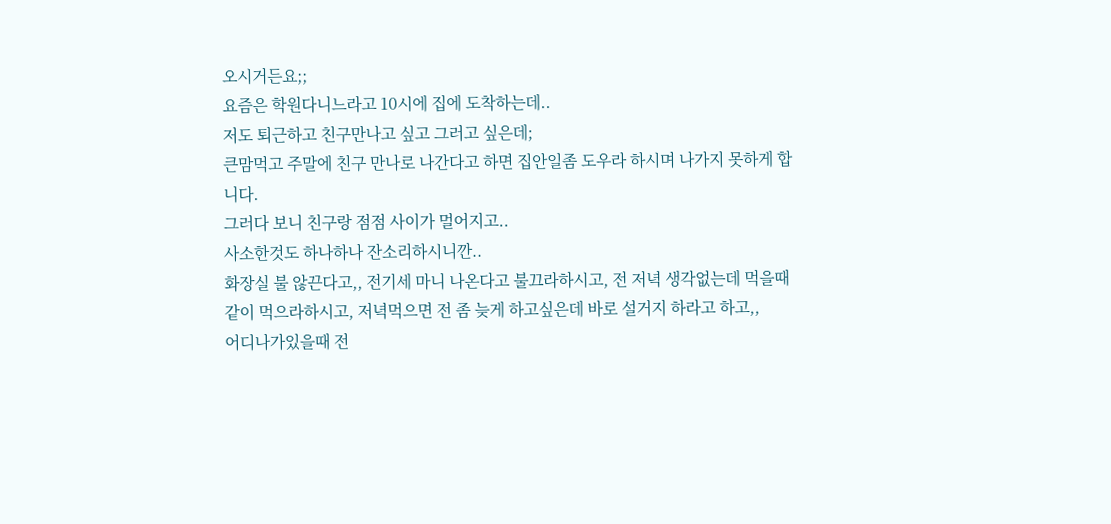오시거든요;;
요즘은 학원다니느라고 10시에 집에 도착하는데..
저도 퇴근하고 친구만나고 싶고 그러고 싶은데;
큰맘먹고 주말에 친구 만나로 나간다고 하면 집안일좀 도우라 하시며 나가지 못하게 합니다.
그러다 보니 친구랑 점점 사이가 멀어지고..
사소한것도 하나하나 잔소리하시니깐..
화장실 불 않끈다고,, 전기세 마니 나온다고 불끄라하시고, 전 저녁 생각없는데 먹을때 같이 먹으라하시고, 저녁먹으면 전 좀 늦게 하고싶은데 바로 설거지 하라고 하고,,
어디나가있을때 전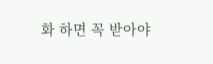화 하면 꼭 받아야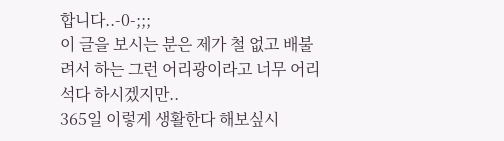합니다..-0-;;;
이 글을 보시는 분은 제가 철 없고 배불려서 하는 그런 어리광이라고 너무 어리석다 하시겠지만..
365일 이렇게 생활한다 해보싶시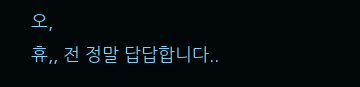오,
휴,, 전 정말 답답합니다..